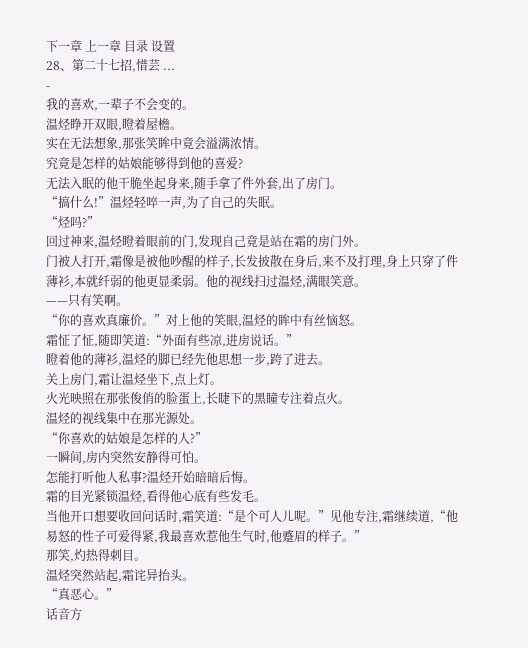下一章 上一章 目录 设置
28、第二十七招,惜芸 ...
-
我的喜欢,一辈子不会变的。
温烃睁开双眼,瞪着屋檐。
实在无法想象,那张笑眸中竟会溢满浓情。
究竟是怎样的姑娘能够得到他的喜爱?
无法入眠的他干脆坐起身来,随手拿了件外套,出了房门。
“搞什么!”温烃轻啐一声,为了自己的失眠。
“烃吗?”
回过神来,温烃瞪着眼前的门,发现自己竟是站在霜的房门外。
门被人打开,霜像是被他吵醒的样子,长发披散在身后,来不及打理,身上只穿了件薄衫,本就纤弱的他更显柔弱。他的视线扫过温烃,满眼笑意。
——只有笑啊。
“你的喜欢真廉价。”对上他的笑眼,温烃的眸中有丝恼怒。
霜怔了怔,随即笑道:“外面有些凉,进房说话。”
瞪着他的薄衫,温烃的脚已经先他思想一步,跨了进去。
关上房门,霜让温烃坐下,点上灯。
火光映照在那张俊俏的脸蛋上,长睫下的黑瞳专注着点火。
温烃的视线集中在那光源处。
“你喜欢的姑娘是怎样的人?”
一瞬间,房内突然安静得可怕。
怎能打听他人私事?温烃开始暗暗后悔。
霜的目光紧锁温烃,看得他心底有些发毛。
当他开口想要收回问话时,霜笑道:“是个可人儿呢。”见他专注,霜继续道,“他易怒的性子可爱得紧,我最喜欢惹他生气时,他蹙眉的样子。”
那笑,灼热得刺目。
温烃突然站起,霜诧异抬头。
“真恶心。”
话音方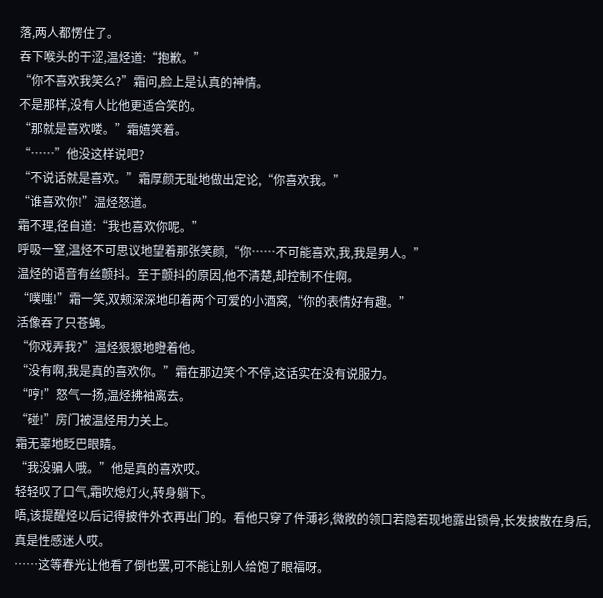落,两人都愣住了。
吞下喉头的干涩,温烃道:“抱歉。”
“你不喜欢我笑么?”霜问,脸上是认真的神情。
不是那样,没有人比他更适合笑的。
“那就是喜欢喽。”霜嬉笑着。
“……”他没这样说吧?
“不说话就是喜欢。”霜厚颜无耻地做出定论,“你喜欢我。”
“谁喜欢你!”温烃怒道。
霜不理,径自道:“我也喜欢你呢。”
呼吸一窒,温烃不可思议地望着那张笑颜,“你……不可能喜欢,我,我是男人。”
温烃的语音有丝颤抖。至于颤抖的原因,他不清楚,却控制不住啊。
“噗嗤!”霜一笑,双颊深深地印着两个可爱的小酒窝,“你的表情好有趣。”
活像吞了只苍蝇。
“你戏弄我?”温烃狠狠地瞪着他。
“没有啊,我是真的喜欢你。”霜在那边笑个不停,这话实在没有说服力。
“哼!”怒气一扬,温烃拂袖离去。
“碰!”房门被温烃用力关上。
霜无辜地眨巴眼睛。
“我没骗人哦。”他是真的喜欢哎。
轻轻叹了口气,霜吹熄灯火,转身躺下。
唔,该提醒烃以后记得披件外衣再出门的。看他只穿了件薄衫,微敞的领口若隐若现地露出锁骨,长发披散在身后,真是性感迷人哎。
……这等春光让他看了倒也罢,可不能让别人给饱了眼福呀。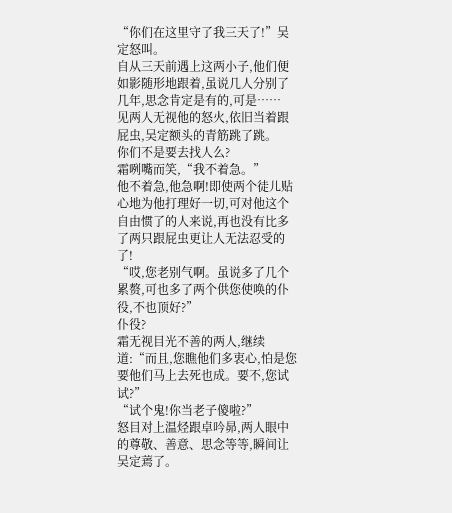“你们在这里守了我三天了!”吴定怒叫。
自从三天前遇上这两小子,他们便如影随形地跟着,虽说几人分别了几年,思念肯定是有的,可是……
见两人无视他的怒火,依旧当着跟屁虫,吴定额头的青筋跳了跳。
你们不是要去找人么?
霜咧嘴而笑,“我不着急。”
他不着急,他急啊!即使两个徒儿贴心地为他打理好一切,可对他这个自由惯了的人来说,再也没有比多了两只跟屁虫更让人无法忍受的了!
“哎,您老别气啊。虽说多了几个累赘,可也多了两个供您使唤的仆役,不也顶好?”
仆役?
霜无视目光不善的两人,继续道:“而且,您瞧他们多衷心,怕是您要他们马上去死也成。要不,您试试?”
“试个鬼!你当老子傻啦?”
怒目对上温烃跟卓吟昴,两人眼中的尊敬、善意、思念等等,瞬间让吴定蔫了。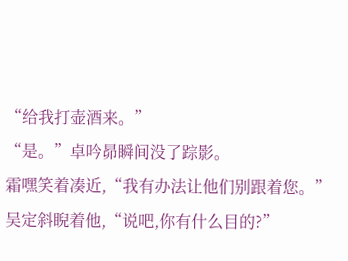“给我打壶酒来。”
“是。”卓吟昴瞬间没了踪影。
霜嘿笑着凑近,“我有办法让他们别跟着您。”
吴定斜睨着他,“说吧,你有什么目的?”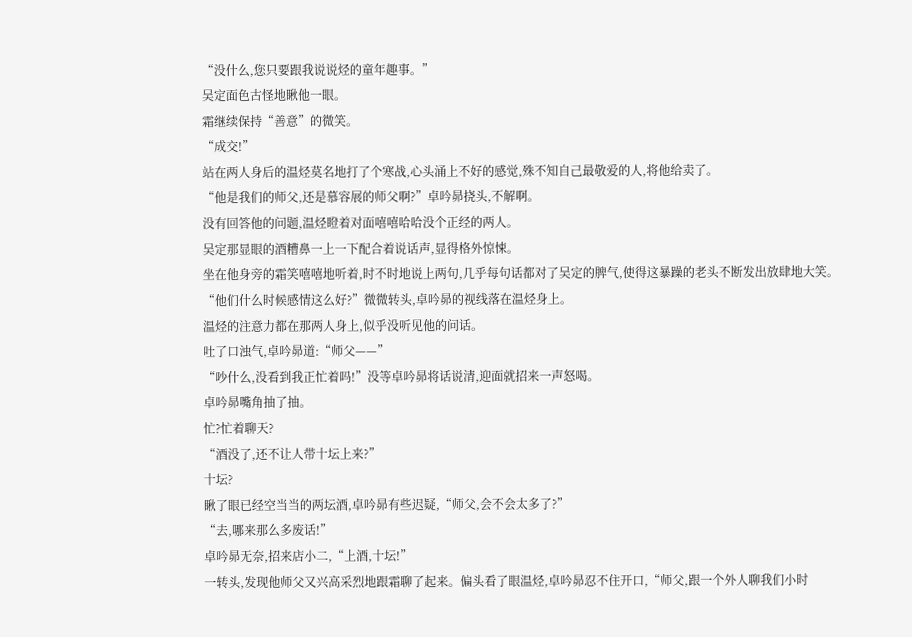“没什么,您只要跟我说说烃的童年趣事。”
吴定面色古怪地瞅他一眼。
霜继续保持“善意”的微笑。
“成交!”
站在两人身后的温烃莫名地打了个寒战,心头涌上不好的感觉,殊不知自己最敬爱的人,将他给卖了。
“他是我们的师父,还是慕容展的师父啊?”卓吟昴挠头,不解啊。
没有回答他的问题,温烃瞪着对面嘻嘻哈哈没个正经的两人。
吴定那显眼的酒糟鼻一上一下配合着说话声,显得格外惊悚。
坐在他身旁的霜笑嘻嘻地听着,时不时地说上两句,几乎每句话都对了吴定的脾气,使得这暴躁的老头不断发出放肆地大笑。
“他们什么时候感情这么好?”微微转头,卓吟昴的视线落在温烃身上。
温烃的注意力都在那两人身上,似乎没听见他的问话。
吐了口浊气,卓吟昴道:“师父——”
“吵什么,没看到我正忙着吗!”没等卓吟昴将话说清,迎面就招来一声怒喝。
卓吟昴嘴角抽了抽。
忙?忙着聊天?
“酒没了,还不让人带十坛上来?”
十坛?
瞅了眼已经空当当的两坛酒,卓吟昴有些迟疑,“师父,会不会太多了?”
“去,哪来那么多废话!”
卓吟昴无奈,招来店小二,“上酒,十坛!”
一转头,发现他师父又兴高采烈地跟霜聊了起来。偏头看了眼温烃,卓吟昴忍不住开口,“师父,跟一个外人聊我们小时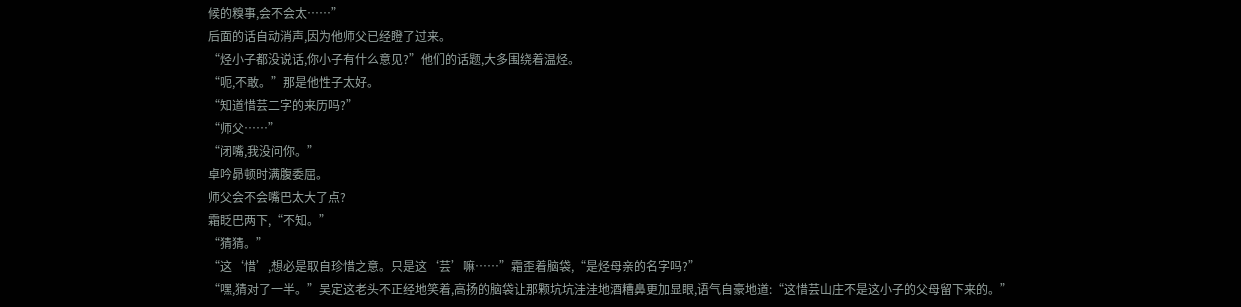候的糗事,会不会太……”
后面的话自动消声,因为他师父已经瞪了过来。
“烃小子都没说话,你小子有什么意见?”他们的话题,大多围绕着温烃。
“呃,不敢。”那是他性子太好。
“知道惜芸二字的来历吗?”
“师父……”
“闭嘴,我没问你。”
卓吟昴顿时满腹委屈。
师父会不会嘴巴太大了点?
霜眨巴两下,“不知。”
“猜猜。”
“这‘惜’,想必是取自珍惜之意。只是这‘芸’嘛……”霜歪着脑袋,“是烃母亲的名字吗?”
“嘿,猜对了一半。”吴定这老头不正经地笑着,高扬的脑袋让那颗坑坑洼洼地酒糟鼻更加显眼,语气自豪地道:“这惜芸山庄不是这小子的父母留下来的。”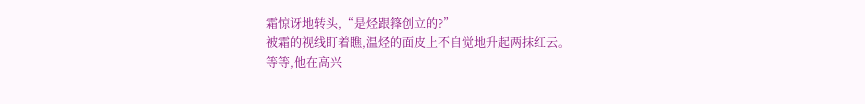霜惊讶地转头,“是烃跟箨创立的?”
被霜的视线盯着瞧,温烃的面皮上不自觉地升起两抹红云。
等等,他在高兴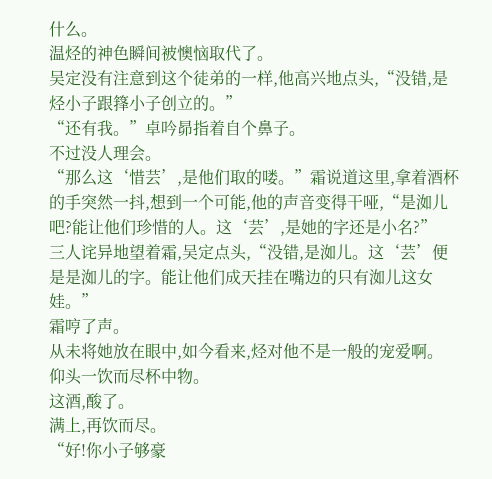什么。
温烃的神色瞬间被懊恼取代了。
吴定没有注意到这个徒弟的一样,他高兴地点头,“没错,是烃小子跟箨小子创立的。”
“还有我。”卓吟昴指着自个鼻子。
不过没人理会。
“那么这‘惜芸’,是他们取的喽。”霜说道这里,拿着酒杯的手突然一抖,想到一个可能,他的声音变得干哑,“是洳儿吧?能让他们珍惜的人。这‘芸’,是她的字还是小名?”
三人诧异地望着霜,吴定点头,“没错,是洳儿。这‘芸’便是是洳儿的字。能让他们成天挂在嘴边的只有洳儿这女娃。”
霜哼了声。
从未将她放在眼中,如今看来,烃对他不是一般的宠爱啊。
仰头一饮而尽杯中物。
这酒,酸了。
满上,再饮而尽。
“好!你小子够豪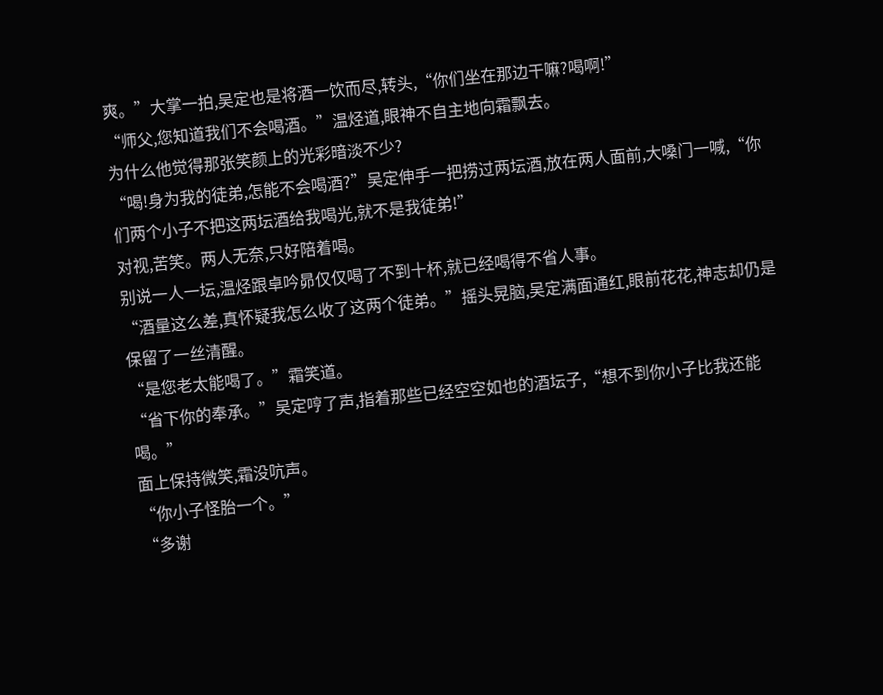爽。”大掌一拍,吴定也是将酒一饮而尽,转头,“你们坐在那边干嘛?喝啊!”
“师父,您知道我们不会喝酒。”温烃道,眼神不自主地向霜飘去。
为什么他觉得那张笑颜上的光彩暗淡不少?
“喝!身为我的徒弟,怎能不会喝酒?”吴定伸手一把捞过两坛酒,放在两人面前,大嗓门一喊,“你们两个小子不把这两坛酒给我喝光,就不是我徒弟!”
对视,苦笑。两人无奈,只好陪着喝。
别说一人一坛,温烃跟卓吟昴仅仅喝了不到十杯,就已经喝得不省人事。
“酒量这么差,真怀疑我怎么收了这两个徒弟。”摇头晃脑,吴定满面通红,眼前花花,神志却仍是保留了一丝清醒。
“是您老太能喝了。”霜笑道。
“省下你的奉承。”吴定哼了声,指着那些已经空空如也的酒坛子,“想不到你小子比我还能喝。”
面上保持微笑,霜没吭声。
“你小子怪胎一个。”
“多谢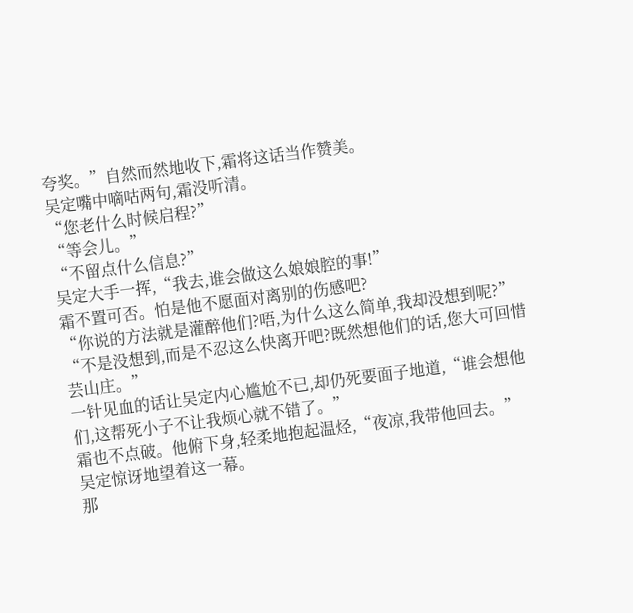夸奖。”自然而然地收下,霜将这话当作赞美。
吴定嘴中嘀咕两句,霜没听清。
“您老什么时候启程?”
“等会儿。”
“不留点什么信息?”
吴定大手一挥,“我去,谁会做这么娘娘腔的事!”
霜不置可否。怕是他不愿面对离别的伤感吧?
“你说的方法就是灌醉他们?唔,为什么这么简单,我却没想到呢?”
“不是没想到,而是不忍这么快离开吧?既然想他们的话,您大可回惜芸山庄。”
一针见血的话让吴定内心尴尬不已,却仍死要面子地道,“谁会想他们,这帮死小子不让我烦心就不错了。”
霜也不点破。他俯下身,轻柔地抱起温烃,“夜凉,我带他回去。”
吴定惊讶地望着这一幕。
那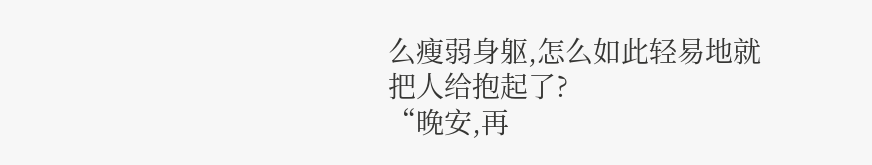么瘦弱身躯,怎么如此轻易地就把人给抱起了?
“晚安,再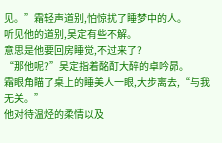见。”霜轻声道别,怕惊扰了睡梦中的人。
听见他的道别,吴定有些不解。
意思是他要回房睡觉,不过来了?
“那他呢?”吴定指着酩酊大醉的卓吟昴。
霜眼角瞄了桌上的睡美人一眼,大步离去,“与我无关。”
他对待温烃的柔情以及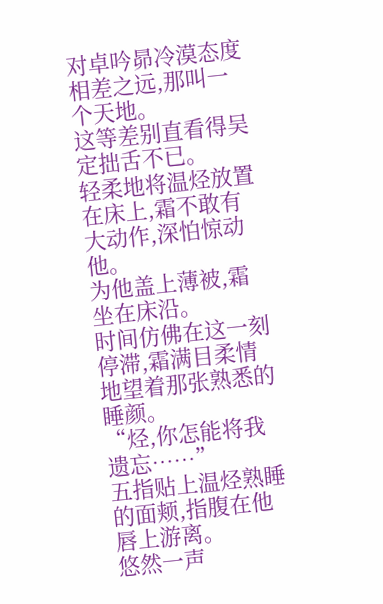对卓吟昴冷漠态度相差之远,那叫一个天地。
这等差别直看得吴定拙舌不已。
轻柔地将温烃放置在床上,霜不敢有大动作,深怕惊动他。
为他盖上薄被,霜坐在床沿。
时间仿佛在这一刻停滞,霜满目柔情地望着那张熟悉的睡颜。
“烃,你怎能将我遗忘……”
五指贴上温烃熟睡的面颊,指腹在他唇上游离。
悠然一声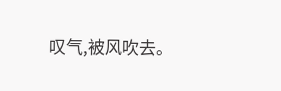叹气,被风吹去。